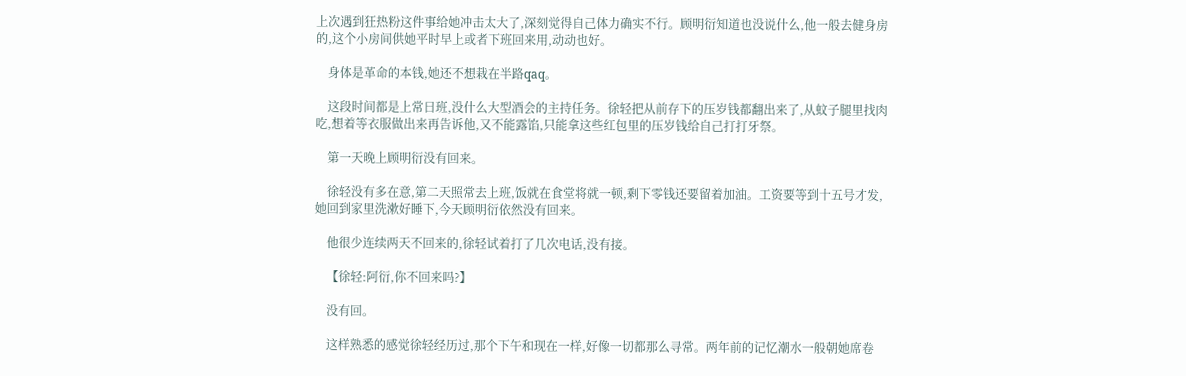上次遇到狂热粉这件事给她冲击太大了,深刻觉得自己体力确实不行。顾明衍知道也没说什么,他一般去健身房的,这个小房间供她平时早上或者下班回来用,动动也好。

    身体是革命的本钱,她还不想栽在半路qaq。

    这段时间都是上常日班,没什么大型酒会的主持任务。徐轻把从前存下的压岁钱都翻出来了,从蚊子腿里找肉吃,想着等衣服做出来再告诉他,又不能露馅,只能拿这些红包里的压岁钱给自己打打牙祭。

    第一天晚上顾明衍没有回来。

    徐轻没有多在意,第二天照常去上班,饭就在食堂将就一顿,剩下零钱还要留着加油。工资要等到十五号才发,她回到家里洗漱好睡下,今天顾明衍依然没有回来。

    他很少连续两天不回来的,徐轻试着打了几次电话,没有接。

    【徐轻:阿衍,你不回来吗?】

    没有回。

    这样熟悉的感觉徐轻经历过,那个下午和现在一样,好像一切都那么寻常。两年前的记忆潮水一般朝她席卷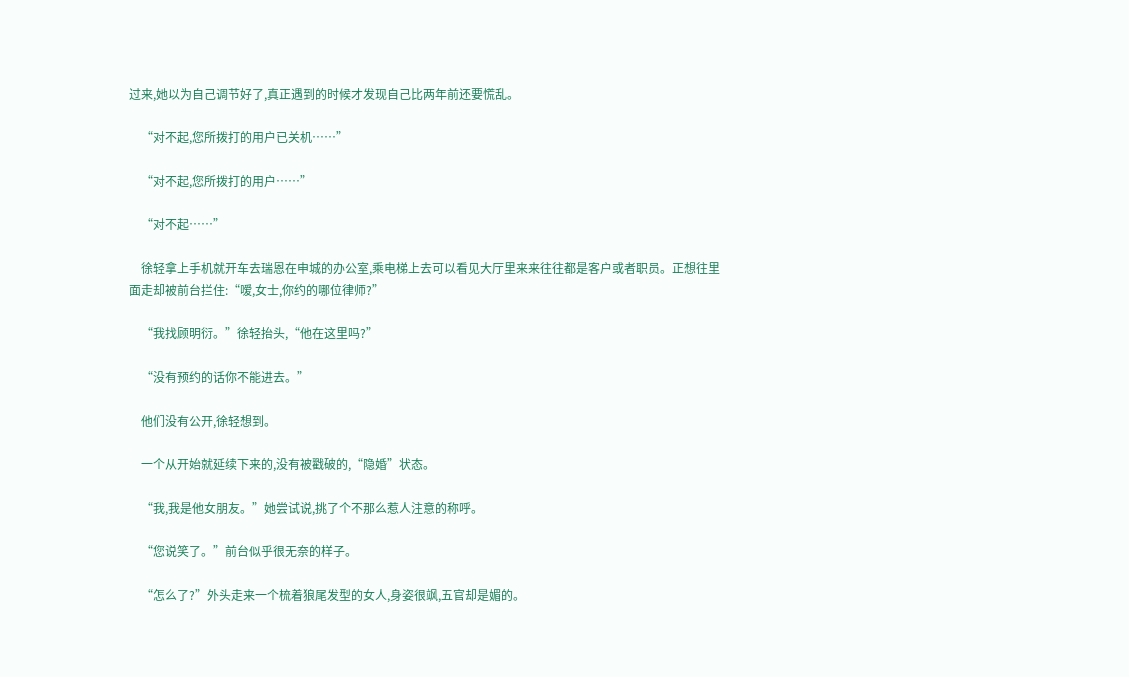过来,她以为自己调节好了,真正遇到的时候才发现自己比两年前还要慌乱。

    “对不起,您所拨打的用户已关机……”

    “对不起,您所拨打的用户……”

    “对不起……”

    徐轻拿上手机就开车去瑞恩在申城的办公室,乘电梯上去可以看见大厅里来来往往都是客户或者职员。正想往里面走却被前台拦住:“嗳,女士,你约的哪位律师?”

    “我找顾明衍。”徐轻抬头,“他在这里吗?”

    “没有预约的话你不能进去。”

    他们没有公开,徐轻想到。

    一个从开始就延续下来的,没有被戳破的,“隐婚”状态。

    “我,我是他女朋友。”她尝试说,挑了个不那么惹人注意的称呼。

    “您说笑了。”前台似乎很无奈的样子。

    “怎么了?”外头走来一个梳着狼尾发型的女人,身姿很飒,五官却是媚的。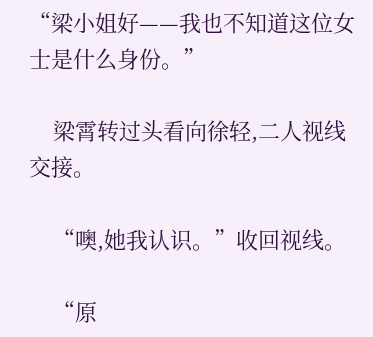“梁小姐好——我也不知道这位女士是什么身份。”

    梁霄转过头看向徐轻,二人视线交接。

    “噢,她我认识。”收回视线。

    “原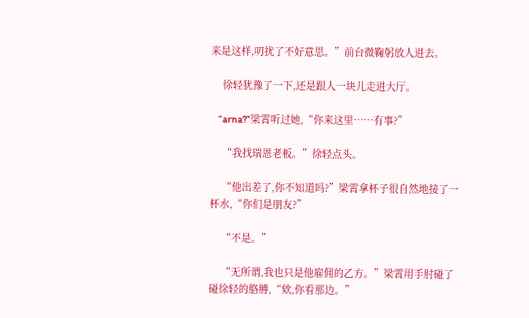来是这样,叨扰了不好意思。”前台微鞠躬放人进去。

    徐轻犹豫了一下,还是跟人一块儿走进大厅。

    “arna?”梁霄听过她,“你来这里……有事?”

    “我找瑞恩老板。”徐轻点头。

    “他出差了,你不知道吗?”梁霄拿杯子很自然地接了一杯水,“你们是朋友?”

    “不是。”

    “无所谓,我也只是他雇佣的乙方。”梁霄用手肘碰了碰徐轻的胳膊,“欸,你看那边。”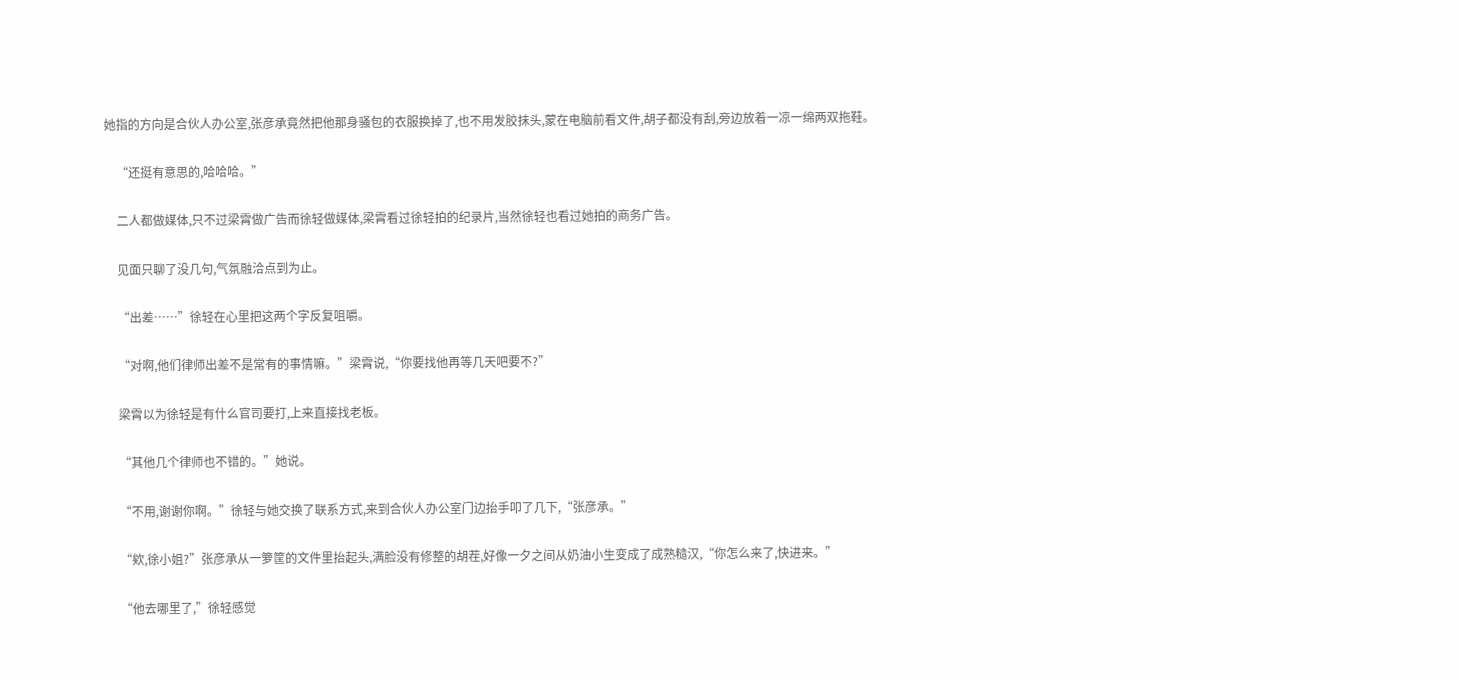她指的方向是合伙人办公室,张彦承竟然把他那身骚包的衣服换掉了,也不用发胶抹头,蒙在电脑前看文件,胡子都没有刮,旁边放着一凉一绵两双拖鞋。

    “还挺有意思的,哈哈哈。”

    二人都做媒体,只不过梁霄做广告而徐轻做媒体,梁霄看过徐轻拍的纪录片,当然徐轻也看过她拍的商务广告。

    见面只聊了没几句,气氛融洽点到为止。

    “出差……”徐轻在心里把这两个字反复咀嚼。

    “对啊,他们律师出差不是常有的事情嘛。”梁霄说,“你要找他再等几天吧要不?”

    梁霄以为徐轻是有什么官司要打,上来直接找老板。

    “其他几个律师也不错的。”她说。

    “不用,谢谢你啊。”徐轻与她交换了联系方式,来到合伙人办公室门边抬手叩了几下,“张彦承。”

    “欸,徐小姐?”张彦承从一箩筐的文件里抬起头,满脸没有修整的胡茬,好像一夕之间从奶油小生变成了成熟糙汉,“你怎么来了,快进来。”

    “他去哪里了,”徐轻感觉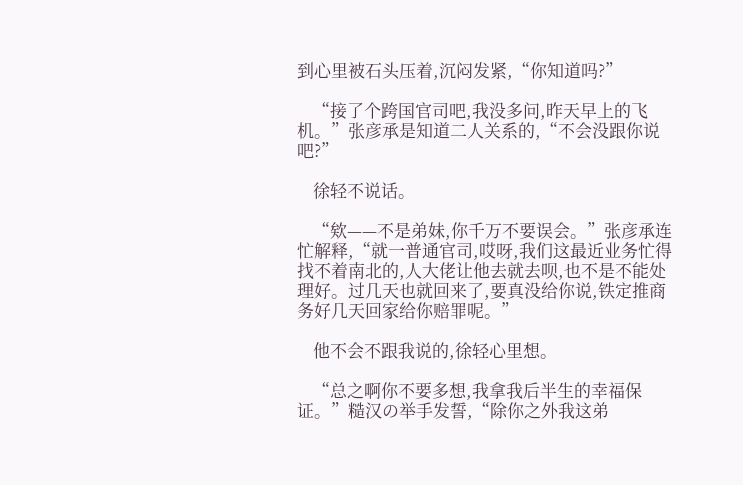到心里被石头压着,沉闷发紧,“你知道吗?”

    “接了个跨国官司吧,我没多问,昨天早上的飞机。”张彦承是知道二人关系的,“不会没跟你说吧?”

    徐轻不说话。

    “欸——不是弟妹,你千万不要误会。”张彦承连忙解释,“就一普通官司,哎呀,我们这最近业务忙得找不着南北的,人大佬让他去就去呗,也不是不能处理好。过几天也就回来了,要真没给你说,铁定推商务好几天回家给你赔罪呢。”

    他不会不跟我说的,徐轻心里想。

    “总之啊你不要多想,我拿我后半生的幸福保证。”糙汉の举手发誓,“除你之外我这弟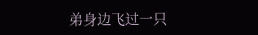弟身边飞过一只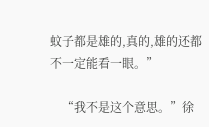蚊子都是雄的,真的,雄的还都不一定能看一眼。”

    “我不是这个意思。”徐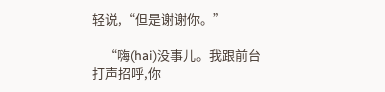轻说,“但是谢谢你。”

    “嗨(hai)没事儿。我跟前台打声招呼,你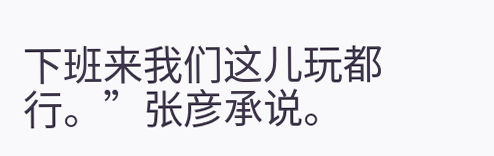下班来我们这儿玩都行。”张彦承说。